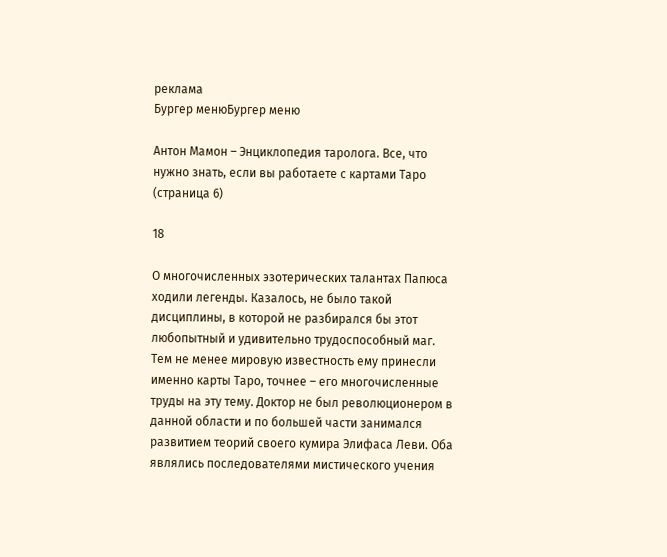реклама
Бургер менюБургер меню

Антон Мамон – Энциклопедия таролога. Все, что нужно знать, если вы работаете с картами Таро (страница 6)

18

О многочисленных эзотерических талантах Папюса ходили легенды. Казалось, не было такой дисциплины, в которой не разбирался бы этот любопытный и удивительно трудоспособный маг. Тем не менее мировую известность ему принесли именно карты Таро, точнее – его многочисленные труды на эту тему. Доктор не был революционером в данной области и по большей части занимался развитием теорий своего кумира Элифаса Леви. Оба являлись последователями мистического учения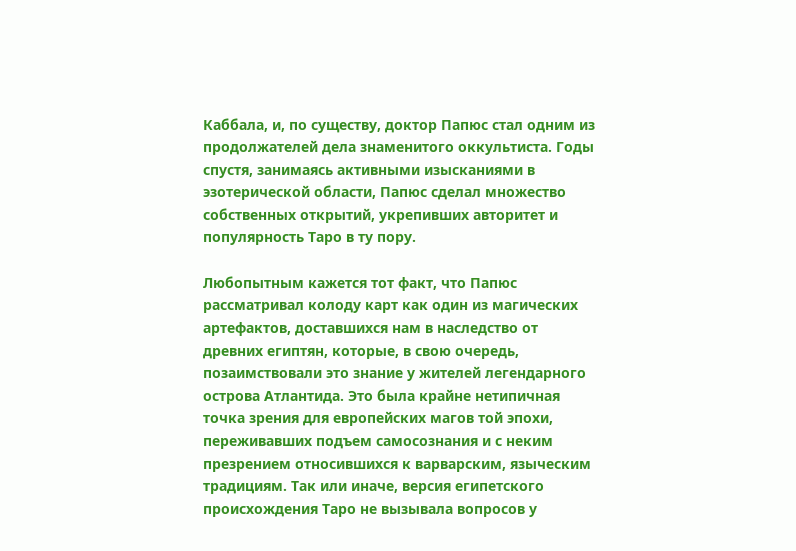Каббала, и, по существу, доктор Папюс стал одним из продолжателей дела знаменитого оккультиста. Годы спустя, занимаясь активными изысканиями в эзотерической области, Папюс сделал множество собственных открытий, укрепивших авторитет и популярность Таро в ту пору.

Любопытным кажется тот факт, что Папюс рассматривал колоду карт как один из магических артефактов, доставшихся нам в наследство от древних египтян, которые, в свою очередь, позаимствовали это знание у жителей легендарного острова Атлантида. Это была крайне нетипичная точка зрения для европейских магов той эпохи, переживавших подъем самосознания и с неким презрением относившихся к варварским, языческим традициям. Так или иначе, версия египетского происхождения Таро не вызывала вопросов у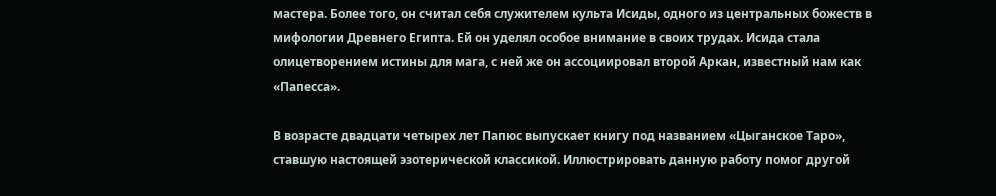мастера. Более того, он считал себя служителем культа Исиды, одного из центральных божеств в мифологии Древнего Египта. Ей он уделял особое внимание в своих трудах. Исида стала олицетворением истины для мага, с ней же он ассоциировал второй Аркан, известный нам как «Папесса».

В возрасте двадцати четырех лет Папюс выпускает книгу под названием «Цыганское Таро», ставшую настоящей эзотерической классикой. Иллюстрировать данную работу помог другой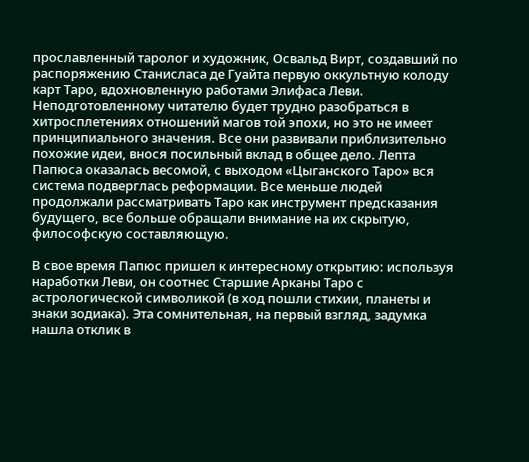прославленный таролог и художник, Освальд Вирт, создавший по распоряжению Станисласа де Гуайта первую оккультную колоду карт Таро, вдохновленную работами Элифаса Леви. Неподготовленному читателю будет трудно разобраться в хитросплетениях отношений магов той эпохи, но это не имеет принципиального значения. Все они развивали приблизительно похожие идеи, внося посильный вклад в общее дело. Лепта Папюса оказалась весомой, с выходом «Цыганского Таро» вся система подверглась реформации. Все меньше людей продолжали рассматривать Таро как инструмент предсказания будущего, все больше обращали внимание на их скрытую, философскую составляющую.

В свое время Папюс пришел к интересному открытию: используя наработки Леви, он соотнес Старшие Арканы Таро с астрологической символикой (в ход пошли стихии, планеты и знаки зодиака). Эта сомнительная, на первый взгляд, задумка нашла отклик в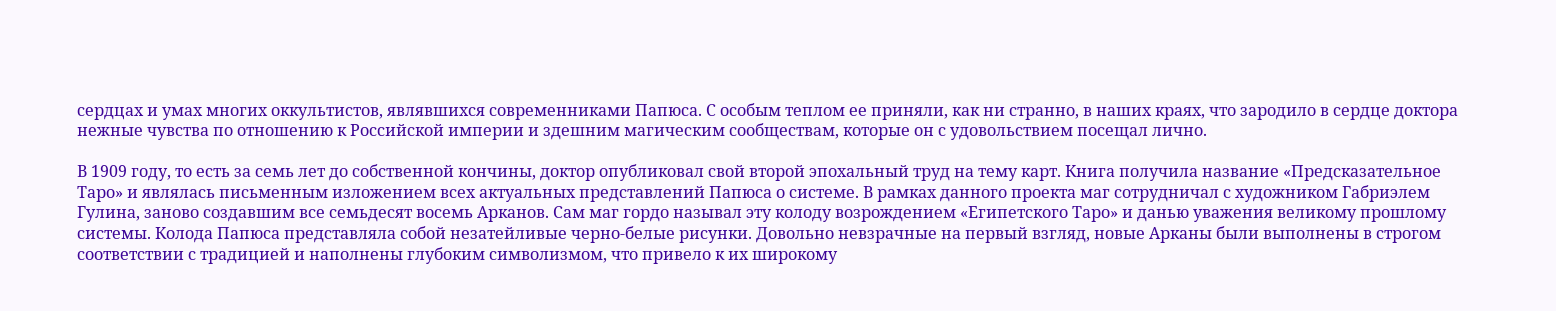сердцах и умах многих оккультистов, являвшихся современниками Папюса. С особым теплом ее приняли, как ни странно, в наших краях, что зародило в сердце доктора нежные чувства по отношению к Российской империи и здешним магическим сообществам, которые он с удовольствием посещал лично.

В 1909 году, то есть за семь лет до собственной кончины, доктор опубликовал свой второй эпохальный труд на тему карт. Книга получила название «Предсказательное Таро» и являлась письменным изложением всех актуальных представлений Папюса о системе. В рамках данного проекта маг сотрудничал с художником Габриэлем Гулина, заново создавшим все семьдесят восемь Арканов. Сам маг гордо называл эту колоду возрождением «Египетского Таро» и данью уважения великому прошлому системы. Колода Папюса представляла собой незатейливые черно-белые рисунки. Довольно невзрачные на первый взгляд, новые Арканы были выполнены в строгом соответствии с традицией и наполнены глубоким символизмом, что привело к их широкому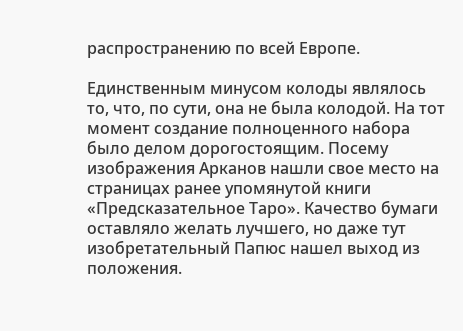распространению по всей Европе.

Единственным минусом колоды являлось то, что, по сути, она не была колодой. На тот момент создание полноценного набора было делом дорогостоящим. Посему изображения Арканов нашли свое место на страницах ранее упомянутой книги «Предсказательное Таро». Качество бумаги оставляло желать лучшего, но даже тут изобретательный Папюс нашел выход из положения.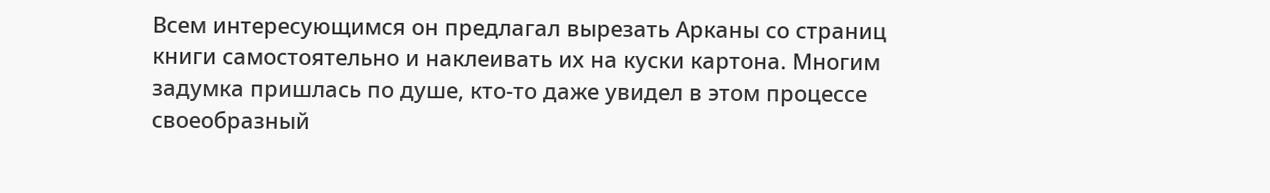Всем интересующимся он предлагал вырезать Арканы со страниц книги самостоятельно и наклеивать их на куски картона. Многим задумка пришлась по душе, кто-то даже увидел в этом процессе своеобразный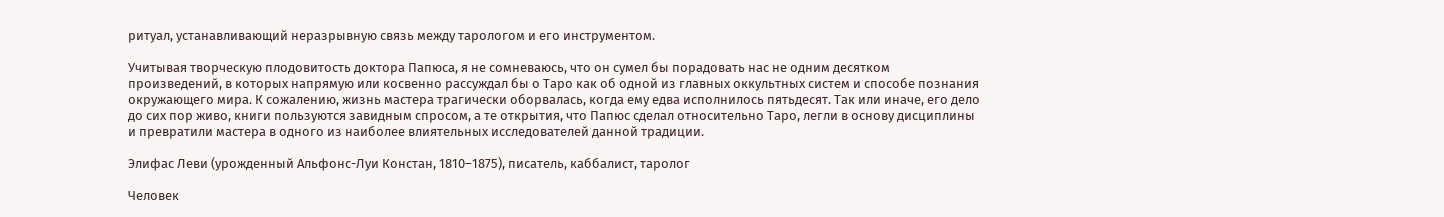ритуал, устанавливающий неразрывную связь между тарологом и его инструментом.

Учитывая творческую плодовитость доктора Папюса, я не сомневаюсь, что он сумел бы порадовать нас не одним десятком произведений, в которых напрямую или косвенно рассуждал бы о Таро как об одной из главных оккультных систем и способе познания окружающего мира. К сожалению, жизнь мастера трагически оборвалась, когда ему едва исполнилось пятьдесят. Так или иначе, его дело до сих пор живо, книги пользуются завидным спросом, а те открытия, что Папюс сделал относительно Таро, легли в основу дисциплины и превратили мастера в одного из наиболее влиятельных исследователей данной традиции.

Элифас Леви (урожденный Альфонс-Луи Констан, 1810–1875), писатель, каббалист, таролог

Человек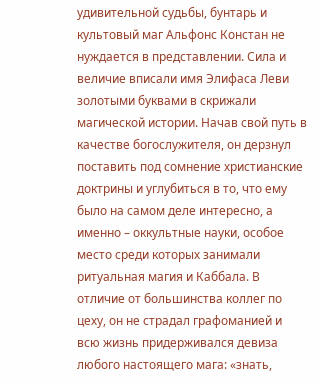удивительной судьбы, бунтарь и культовый маг Альфонс Констан не нуждается в представлении. Сила и величие вписали имя Элифаса Леви золотыми буквами в скрижали магической истории. Начав свой путь в качестве богослужителя, он дерзнул поставить под сомнение христианские доктрины и углубиться в то, что ему было на самом деле интересно, а именно – оккультные науки, особое место среди которых занимали ритуальная магия и Каббала. В отличие от большинства коллег по цеху, он не страдал графоманией и всю жизнь придерживался девиза любого настоящего мага: «знать,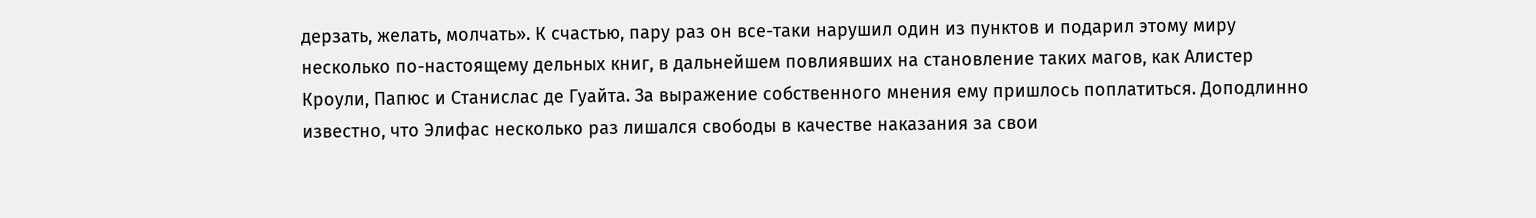дерзать, желать, молчать». К счастью, пару раз он все-таки нарушил один из пунктов и подарил этому миру несколько по-настоящему дельных книг, в дальнейшем повлиявших на становление таких магов, как Алистер Кроули, Папюс и Станислас де Гуайта. За выражение собственного мнения ему пришлось поплатиться. Доподлинно известно, что Элифас несколько раз лишался свободы в качестве наказания за свои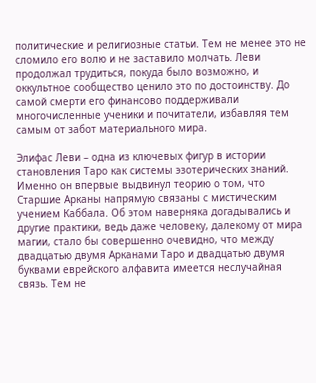политические и религиозные статьи. Тем не менее это не сломило его волю и не заставило молчать. Леви продолжал трудиться, покуда было возможно, и оккультное сообщество ценило это по достоинству. До самой смерти его финансово поддерживали многочисленные ученики и почитатели, избавляя тем самым от забот материального мира.

Элифас Леви – одна из ключевых фигур в истории становления Таро как системы эзотерических знаний. Именно он впервые выдвинул теорию о том, что Старшие Арканы напрямую связаны с мистическим учением Каббала. Об этом наверняка догадывались и другие практики, ведь даже человеку, далекому от мира магии, стало бы совершенно очевидно, что между двадцатью двумя Арканами Таро и двадцатью двумя буквами еврейского алфавита имеется неслучайная связь. Тем не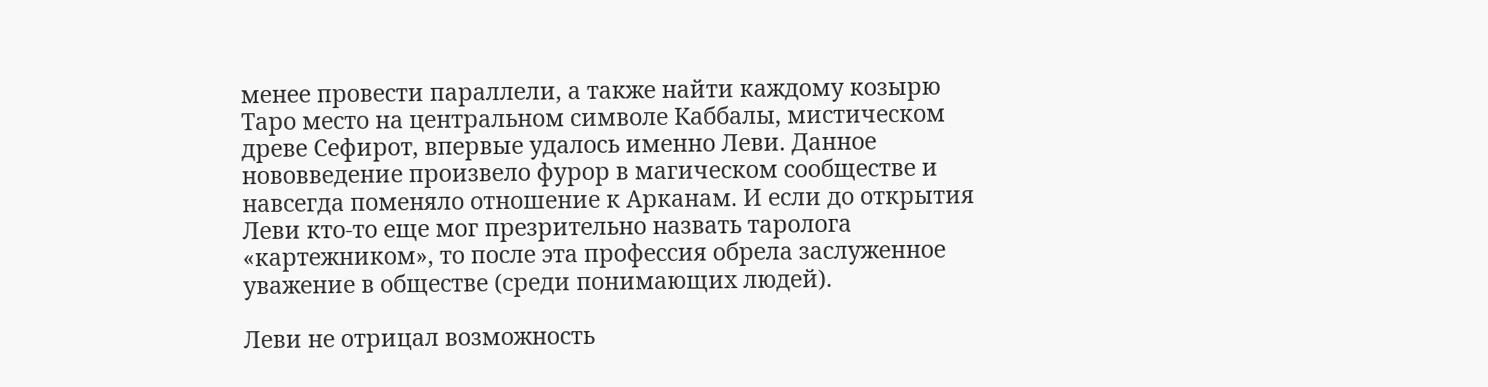менее провести параллели, а также найти каждому козырю Таро место на центральном символе Каббалы, мистическом древе Сефирот, впервые удалось именно Леви. Данное нововведение произвело фурор в магическом сообществе и навсегда поменяло отношение к Арканам. И если до открытия Леви кто-то еще мог презрительно назвать таролога «картежником», то после эта профессия обрела заслуженное уважение в обществе (среди понимающих людей).

Леви не отрицал возможность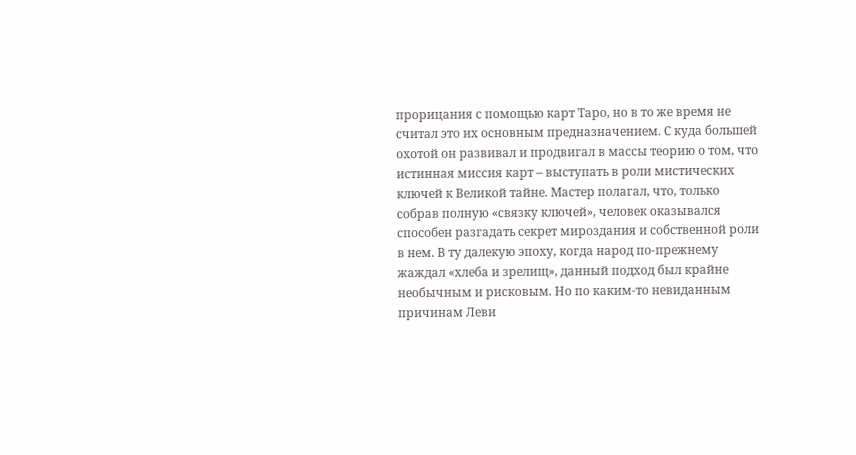прорицания с помощью карт Таро, но в то же время не считал это их основным предназначением. С куда большей охотой он развивал и продвигал в массы теорию о том, что истинная миссия карт – выступать в роли мистических ключей к Великой тайне. Мастер полагал, что, только собрав полную «связку ключей», человек оказывался способен разгадать секрет мироздания и собственной роли в нем. В ту далекую эпоху, когда народ по-прежнему жаждал «хлеба и зрелищ», данный подход был крайне необычным и рисковым. Но по каким-то невиданным причинам Леви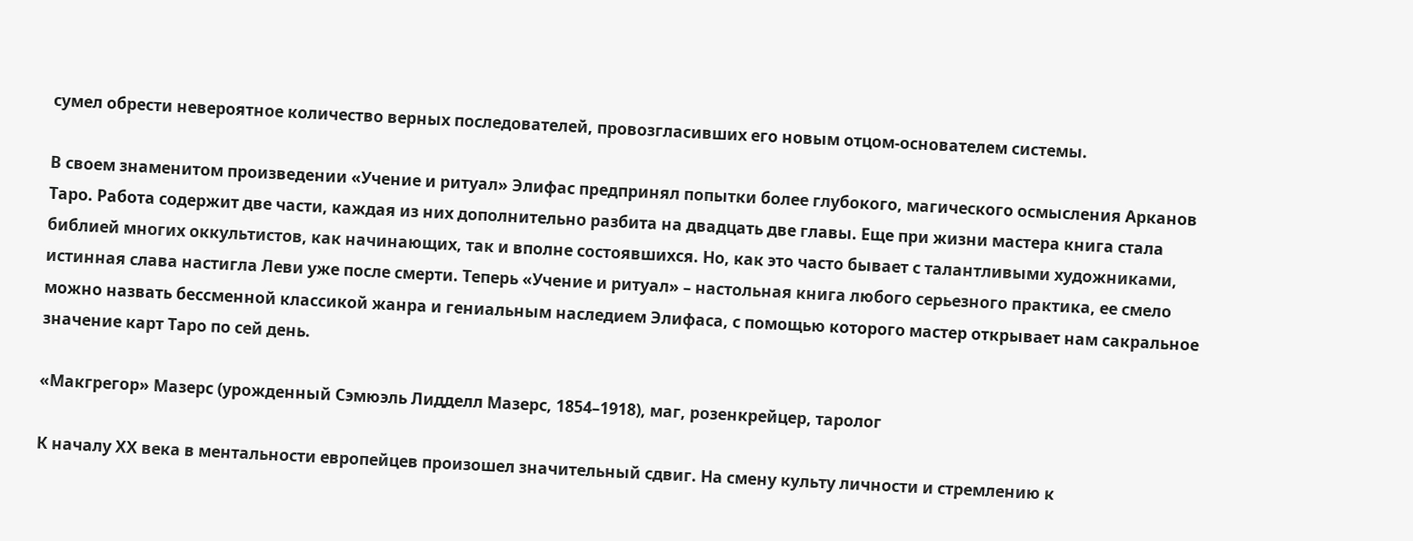сумел обрести невероятное количество верных последователей, провозгласивших его новым отцом-основателем системы.

В своем знаменитом произведении «Учение и ритуал» Элифас предпринял попытки более глубокого, магического осмысления Арканов Таро. Работа содержит две части, каждая из них дополнительно разбита на двадцать две главы. Еще при жизни мастера книга стала библией многих оккультистов, как начинающих, так и вполне состоявшихся. Но, как это часто бывает с талантливыми художниками, истинная слава настигла Леви уже после смерти. Теперь «Учение и ритуал» – настольная книга любого серьезного практика, ее смело можно назвать бессменной классикой жанра и гениальным наследием Элифаса, с помощью которого мастер открывает нам сакральное значение карт Таро по сей день.

«Макгрегор» Мазерс (урожденный Сэмюэль Лидделл Мазерс, 1854–1918), маг, розенкрейцер, таролог

К началу ХХ века в ментальности европейцев произошел значительный сдвиг. На смену культу личности и стремлению к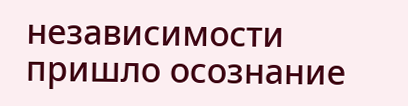независимости пришло осознание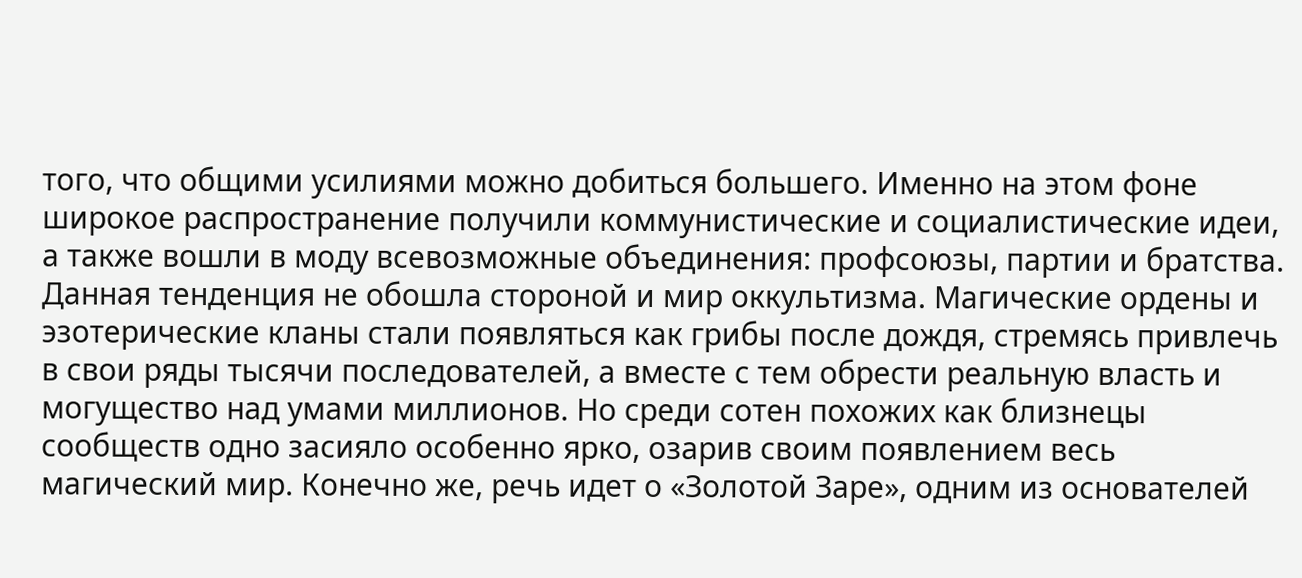того, что общими усилиями можно добиться большего. Именно на этом фоне широкое распространение получили коммунистические и социалистические идеи, а также вошли в моду всевозможные объединения: профсоюзы, партии и братства. Данная тенденция не обошла стороной и мир оккультизма. Магические ордены и эзотерические кланы стали появляться как грибы после дождя, стремясь привлечь в свои ряды тысячи последователей, а вместе с тем обрести реальную власть и могущество над умами миллионов. Но среди сотен похожих как близнецы сообществ одно засияло особенно ярко, озарив своим появлением весь магический мир. Конечно же, речь идет о «Золотой Заре», одним из основателей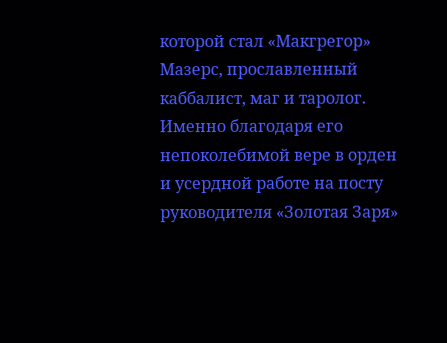которой стал «Макгрегор» Мазерс, прославленный каббалист, маг и таролог. Именно благодаря его непоколебимой вере в орден и усердной работе на посту руководителя «Золотая Заря»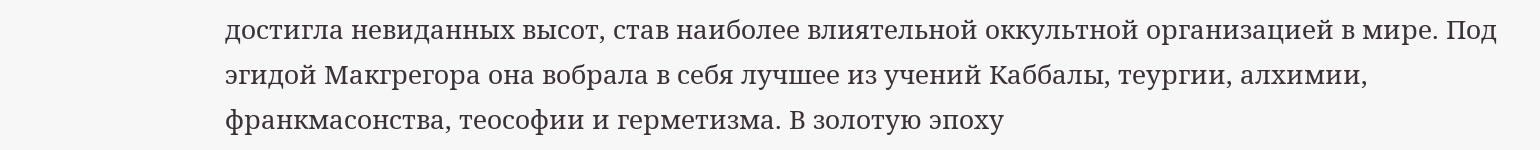достигла невиданных высот, став наиболее влиятельной оккультной организацией в мире. Под эгидой Макгрегора она вобрала в себя лучшее из учений Каббалы, теургии, алхимии, франкмасонства, теософии и герметизма. В золотую эпоху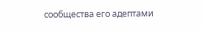сообщества его адептами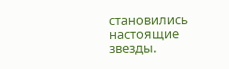становились настоящие звезды.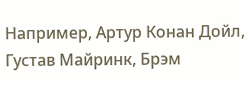Например, Артур Конан Дойл, Густав Майринк, Брэм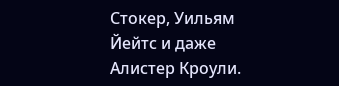Стокер, Уильям Йейтс и даже Алистер Кроули.